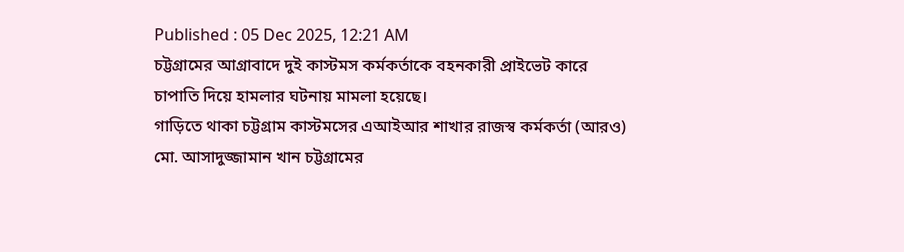Published : 05 Dec 2025, 12:21 AM
চট্টগ্রামের আগ্রাবাদে দুই কাস্টমস কর্মকর্তাকে বহনকারী প্রাইভেট কারে চাপাতি দিয়ে হামলার ঘটনায় মামলা হয়েছে।
গাড়িতে থাকা চট্টগ্রাম কাস্টমসের এআইআর শাখার রাজস্ব কর্মকর্তা (আরও) মো. আসাদুজ্জামান খান চট্টগ্রামের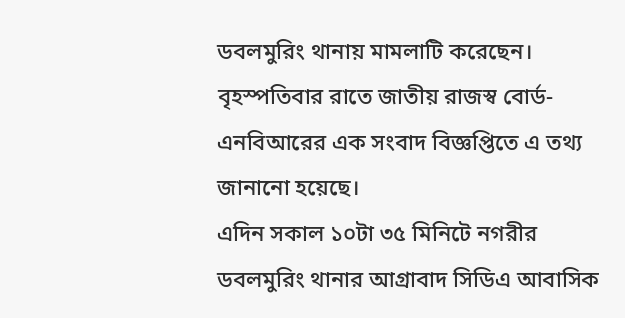ডবলমুরিং থানায় মামলাটি করেছেন।
বৃহস্পতিবার রাতে জাতীয় রাজস্ব বোর্ড-এনবিআরের এক সংবাদ বিজ্ঞপ্তিতে এ তথ্য জানানো হয়েছে।
এদিন সকাল ১০টা ৩৫ মিনিটে নগরীর ডবলমুরিং থানার আগ্রাবাদ সিডিএ আবাসিক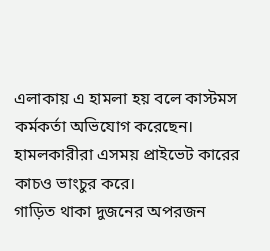এলাকায় এ হামলা হয় বলে কাস্টমস কর্মকর্তা অভিযোগ করেছেন।
হামলকারীরা এসময় প্রাইভেট কারের কাচও ভাংচুর করে।
গাড়িত থাকা দুজনের অপরজন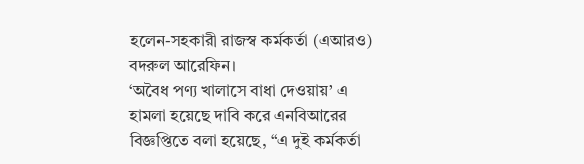হলেন-সহকারী রাজস্ব কর্মকর্তা (এআরও) বদরুল আরেফিন।
‘অবৈধ পণ্য খালাসে বাধা দেওয়ায়’ এ হামলা হয়েছে দাবি করে এনবিআরের বিজ্ঞপ্তিতে বলা হয়েছে, “এ দুই কর্মকর্তা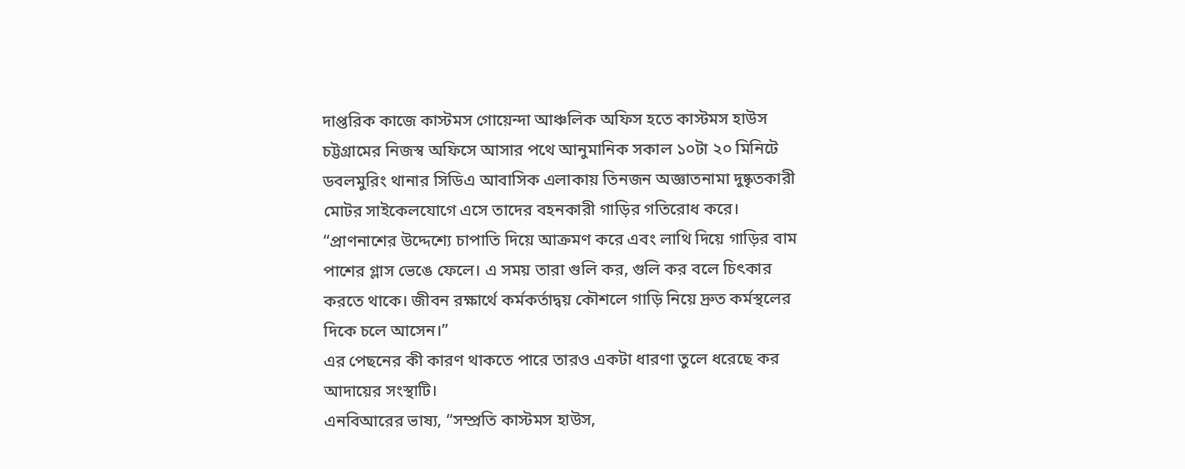দাপ্তরিক কাজে কাস্টমস গোয়েন্দা আঞ্চলিক অফিস হতে কাস্টমস হাউস চট্টগ্রামের নিজস্ব অফিসে আসার পথে আনুমানিক সকাল ১০টা ২০ মিনিটে ডবলমুরিং থানার সিডিএ আবাসিক এলাকায় তিনজন অজ্ঞাতনামা দুষ্কৃতকারী মোটর সাইকেলযোগে এসে তাদের বহনকারী গাড়ির গতিরোধ করে।
“প্রাণনাশের উদ্দেশ্যে চাপাতি দিয়ে আক্রমণ করে এবং লাথি দিয়ে গাড়ির বাম পাশের গ্লাস ভেঙে ফেলে। এ সময় তারা গুলি কর, গুলি কর বলে চিৎকার করতে থাকে। জীবন রক্ষার্থে কর্মকর্তাদ্বয় কৌশলে গাড়ি নিয়ে দ্রুত কর্মস্থলের দিকে চলে আসেন।”
এর পেছনের কী কারণ থাকতে পারে তারও একটা ধারণা তুলে ধরেছে কর আদায়ের সংস্থাটি।
এনবিআরের ভাষ্য, “সম্প্রতি কাস্টমস হাউস,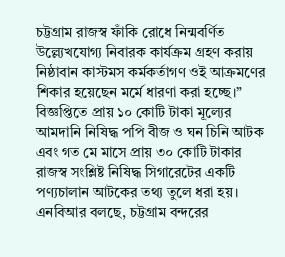চট্টগ্রাম রাজস্ব ফাঁকি রোধে নিন্মবর্ণিত উল্ল্যেখযোগ্য নিবারক কার্যক্রম গ্রহণ করায় নিষ্ঠাবান কাস্টমস কর্মকর্তাগণ ওই আক্রমণের শিকার হয়েছেন মর্মে ধারণা করা হচ্ছে।”
বিজ্ঞপ্তিতে প্রায় ১০ কোটি টাকা মূল্যের আমদানি নিষিদ্ধ পপি বীজ ও ঘন চিনি আটক এবং গত মে মাসে প্রায় ৩০ কোটি টাকার রাজস্ব সংশ্লিষ্ট নিষিদ্ধ সিগারেটের একটি পণ্যচালান আটকের তথ্য তুলে ধরা হয়।
এনবিআর বলছে, চট্টগ্রাম বন্দরের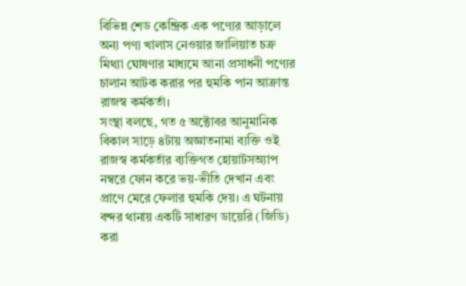বিভিন্ন শেড কেন্দ্রিক এক পণ্যের আড়ালে অন্য পণ্য খালাস নেওয়ার জালিয়াত চক্র মিথ্যা ঘোষণার মাধ্যমে আনা প্রসাধনী পণ্যের চালান আটক করার পর হুমকি পান আক্রান্ত রাজস্ব কর্মকর্তা।
সংস্থা বলছে, গত ৫ অক্টোবর আনুমানিক বিকাল সাড়ে ৪টায় অজ্ঞাতনামা ব্যক্তি ওই রাজস্ব কর্মকর্তার ব্যক্তিগত হোয়াটসঅ্যাপ নম্বরে ফোন করে ভয়-ভীতি দেখান এবং প্রাণে মেরে ফেলার হুমকি দেয়। এ ঘটনায় বন্দর থানায় একটি সাধারণ ডায়েরি (জিডি) করা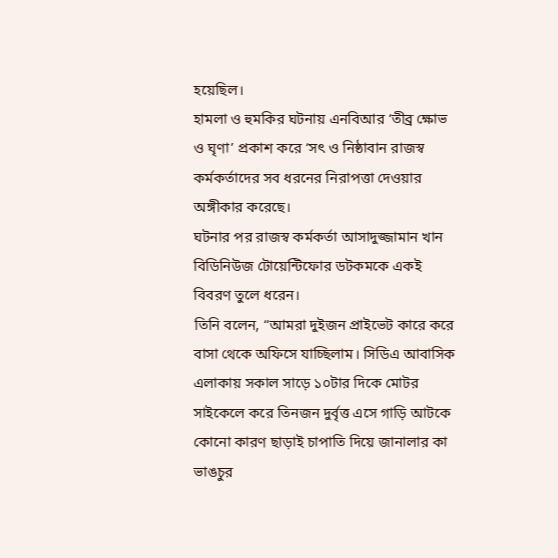হয়েছিল।
হামলা ও হুমকির ঘটনায় এনবিআর ‘তীব্র ক্ষোভ ও ঘৃণা’ প্রকাশ করে ‘সৎ ও নিষ্ঠাবান রাজস্ব কর্মকর্তাদের সব ধরনের নিরাপত্তা দেওয়ার অঙ্গীকার করেছে।
ঘটনার পর রাজস্ব কর্মকর্তা আসাদুজ্জামান খান বিডিনিউজ টোয়েন্টিফোর ডটকমকে একই বিবরণ তুলে ধরেন।
তিনি বলেন, “আমরা দুইজন প্রাইভেট কারে করে বাসা থেকে অফিসে যাচ্ছিলাম। সিডিএ আবাসিক এলাকায় সকাল সাড়ে ১০টার দিকে মোটর সাইকেলে করে তিনজন দুর্বৃত্ত এসে গাড়ি আটকে কোনো কারণ ছাড়াই চাপাতি দিয়ে জানালার কা ভাঙচুর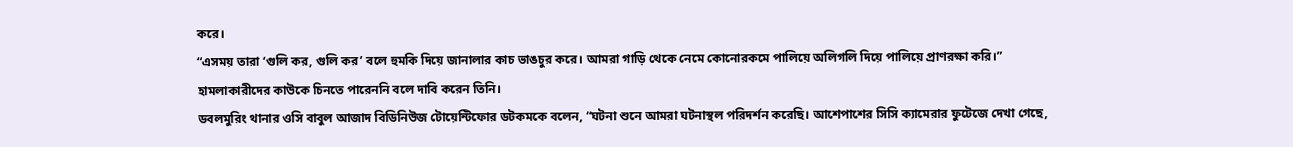করে।
“এসময় তারা ‘গুলি কর, গুলি কর’ বলে হুমকি দিয়ে জানালার কাচ ভাঙচুর করে। আমরা গাড়ি থেকে নেমে কোনোরকমে পালিয়ে অলিগলি দিয়ে পালিয়ে প্রাণরক্ষা করি।”
হামলাকারীদের কাউকে চিনতে পারেননি বলে দাবি করেন তিনি।
ডবলমুরিং থানার ওসি বাবুল আজাদ বিডিনিউজ টোয়েন্টিফোর ডটকমকে বলেন, “ঘটনা শুনে আমরা ঘটনাস্থল পরিদর্শন করেছি। আশেপাশের সিসি ক্যামেরার ফুটেজে দেখা গেছে,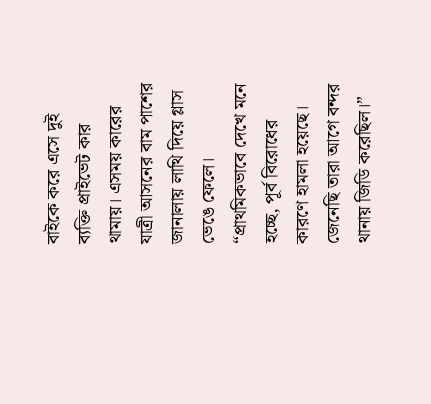বাইকে করে এসে দুই ব্যক্তি প্রাইভেট কার থামায়। এসময় কারের যাত্রী আসনের বাম পাশের জানালায় লাথি দিয়ে গ্লাস ভেঙে ফেলে।
“প্রাথমিকভাবে দেখে মনে হচ্ছে, পূর্ব বিরোধের কারণে হামলা হয়েছে। জেনেছি তারা আগে বন্দর থানায় জিডি করেছিল।”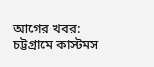আগের খবর:
চট্টগ্রামে কাস্টমস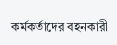কর্মকর্তাদের বহনকারী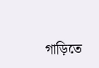গাড়িতে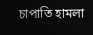চাপাতি হামলা